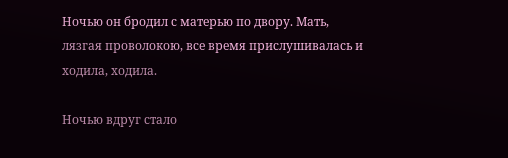Ночью он бродил с матерью по двору. Мать, лязгая проволокою, все время прислушивалась и ходила, ходила.

Ночью вдруг стало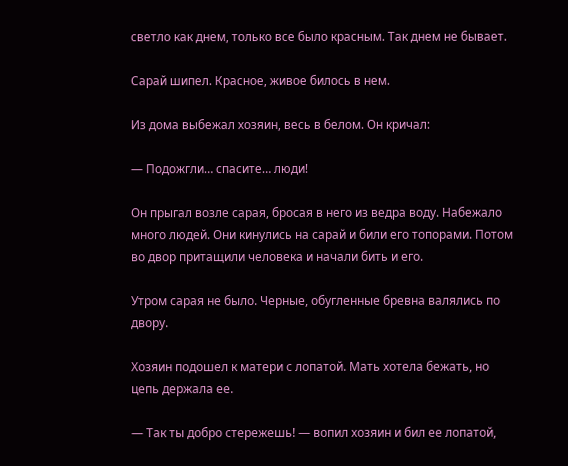светло как днем, только все было красным. Так днем не бывает.

Сарай шипел. Красное, живое билось в нем.

Из дома выбежал хозяин, весь в белом. Он кричал:

— Подожгли… спасите… люди!

Он прыгал возле сарая, бросая в него из ведра воду. Набежало много людей. Они кинулись на сарай и били его топорами. Потом во двор притащили человека и начали бить и его.

Утром сарая не было. Черные, обугленные бревна валялись по двору.

Хозяин подошел к матери с лопатой. Мать хотела бежать, но цепь держала ее.

— Так ты добро стережешь! — вопил хозяин и бил ее лопатой,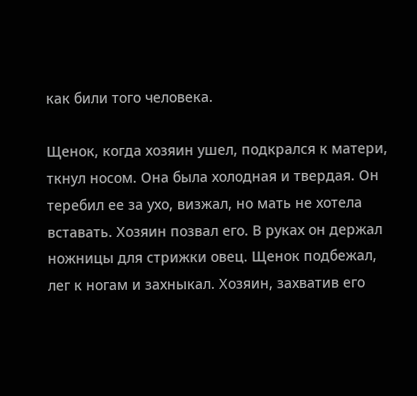как били того человека.

Щенок, когда хозяин ушел, подкрался к матери, ткнул носом. Она была холодная и твердая. Он теребил ее за ухо, визжал, но мать не хотела вставать. Хозяин позвал его. В руках он держал ножницы для стрижки овец. Щенок подбежал, лег к ногам и захныкал. Хозяин, захватив его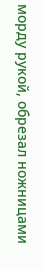морду рукой, обрезал ножницами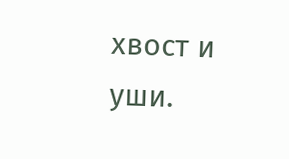хвост и уши.